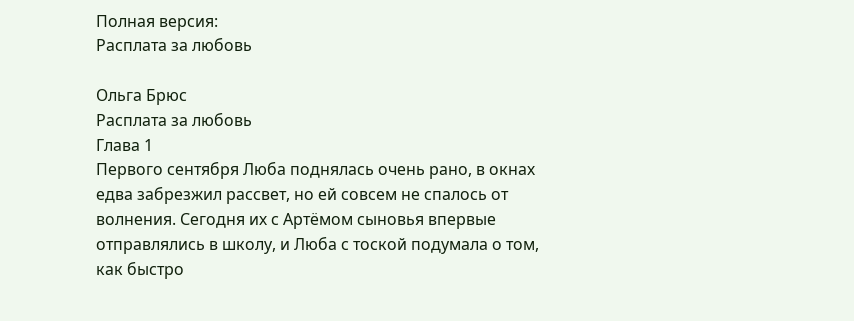Полная версия:
Расплата за любовь

Ольга Брюс
Расплата за любовь
Глава 1
Первого сентября Люба поднялась очень рано, в окнах едва забрезжил рассвет, но ей совсем не спалось от волнения. Сегодня их с Артёмом сыновья впервые отправлялись в школу, и Люба с тоской подумала о том, как быстро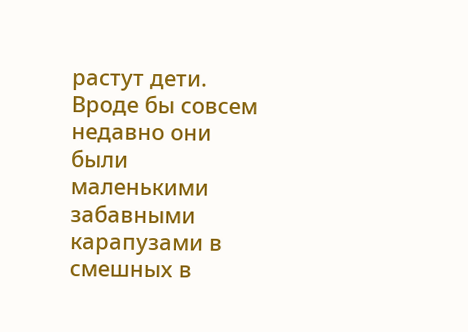растут дети. Вроде бы совсем недавно они были маленькими забавными карапузами в смешных в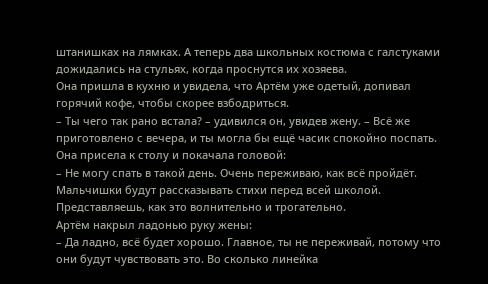штанишках на лямках. А теперь два школьных костюма с галстуками дожидались на стульях, когда проснутся их хозяева.
Она пришла в кухню и увидела, что Артём уже одетый, допивал горячий кофе, чтобы скорее взбодриться.
– Ты чего так рано встала? – удивился он, увидев жену. – Всё же приготовлено с вечера, и ты могла бы ещё часик спокойно поспать.
Она присела к столу и покачала головой:
– Не могу спать в такой день. Очень переживаю, как всё пройдёт. Мальчишки будут рассказывать стихи перед всей школой. Представляешь, как это волнительно и трогательно.
Артём накрыл ладонью руку жены:
– Да ладно, всё будет хорошо. Главное, ты не переживай, потому что они будут чувствовать это. Во сколько линейка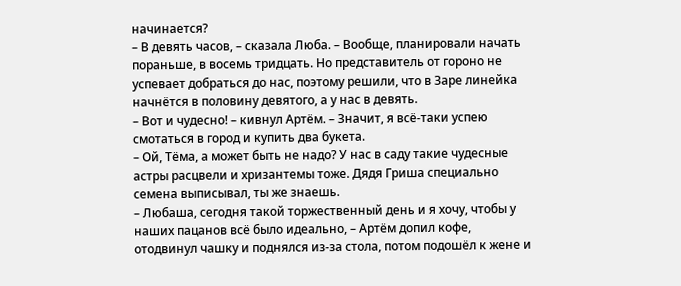начинается?
– В девять часов, – сказала Люба. – Вообще, планировали начать пораньше, в восемь тридцать. Но представитель от гороно не успевает добраться до нас, поэтому решили, что в Заре линейка начнётся в половину девятого, а у нас в девять.
– Вот и чудесно! – кивнул Артём. – Значит, я всё-таки успею смотаться в город и купить два букета.
– Ой, Тёма, а может быть не надо? У нас в саду такие чудесные астры расцвели и хризантемы тоже. Дядя Гриша специально семена выписывал, ты же знаешь.
– Любаша, сегодня такой торжественный день и я хочу, чтобы у наших пацанов всё было идеально, – Артём допил кофе, отодвинул чашку и поднялся из-за стола, потом подошёл к жене и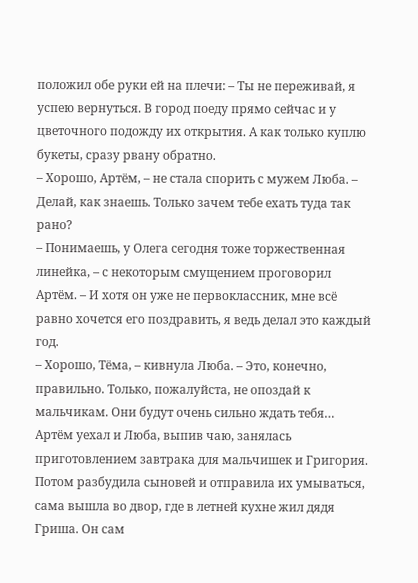положил обе руки ей на плечи: – Ты не переживай, я успею вернуться. В город поеду прямо сейчас и у цветочного подожду их открытия. А как только куплю букеты, сразу рвану обратно.
– Хорошо, Артём, – не стала спорить с мужем Люба. – Делай, как знаешь. Только зачем тебе ехать туда так рано?
– Понимаешь, у Олега сегодня тоже торжественная линейка, – с некоторым смущением проговорил Артём. – И хотя он уже не первоклассник, мне всё равно хочется его поздравить, я ведь делал это каждый год.
– Хорошо, Тёма, – кивнула Люба. – Это, конечно, правильно. Только, пожалуйста, не опоздай к мальчикам. Они будут очень сильно ждать тебя…
Артём уехал и Люба, выпив чаю, занялась приготовлением завтрака для мальчишек и Григория. Потом разбудила сыновей и отправила их умываться, сама вышла во двор, где в летней кухне жил дядя Гриша. Он сам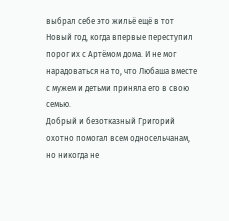выбрал себе это жильё ещё в тот Новый год, когда впервые переступил порог их с Артёмом дома. И не мог нарадоваться на то, что Любаша вместе с мужем и детьми приняла его в свою семью.
Добрый и безотказный Григорий охотно помогал всем односельчанам, но никогда не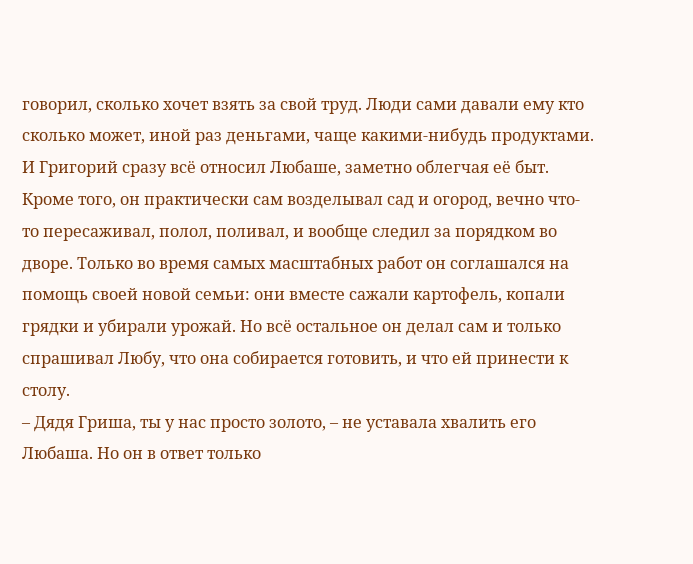говорил, сколько хочет взять за свой труд. Люди сами давали ему кто сколько может, иной раз деньгами, чаще какими-нибудь продуктами. И Григорий сразу всё относил Любаше, заметно облегчая её быт. Кроме того, он практически сам возделывал сад и огород, вечно что-то пересаживал, полол, поливал, и вообще следил за порядком во дворе. Только во время самых масштабных работ он соглашался на помощь своей новой семьи: они вместе сажали картофель, копали грядки и убирали урожай. Но всё остальное он делал сам и только спрашивал Любу, что она собирается готовить, и что ей принести к столу.
– Дядя Гриша, ты у нас просто золото, – не уставала хвалить его Любаша. Но он в ответ только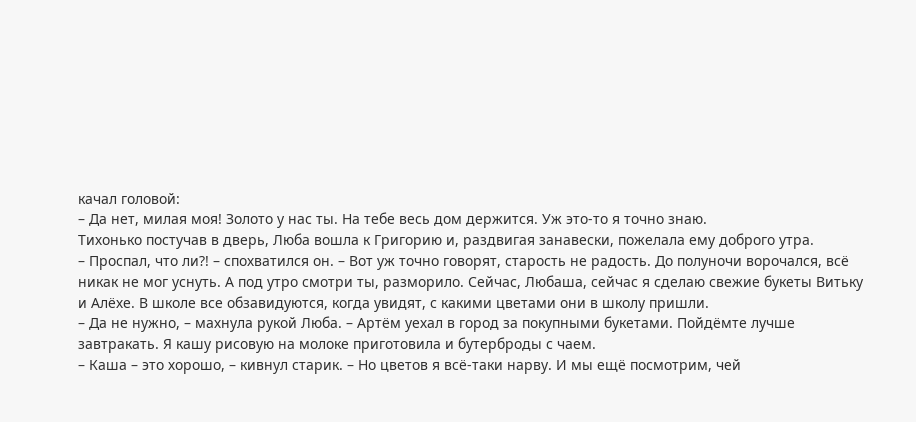качал головой:
– Да нет, милая моя! Золото у нас ты. На тебе весь дом держится. Уж это-то я точно знаю.
Тихонько постучав в дверь, Люба вошла к Григорию и, раздвигая занавески, пожелала ему доброго утра.
– Проспал, что ли?! – спохватился он. – Вот уж точно говорят, старость не радость. До полуночи ворочался, всё никак не мог уснуть. А под утро смотри ты, разморило. Сейчас, Любаша, сейчас я сделаю свежие букеты Витьку и Алёхе. В школе все обзавидуются, когда увидят, с какими цветами они в школу пришли.
– Да не нужно, – махнула рукой Люба. – Артём уехал в город за покупными букетами. Пойдёмте лучше завтракать. Я кашу рисовую на молоке приготовила и бутерброды с чаем.
– Каша – это хорошо, – кивнул старик. – Но цветов я всё-таки нарву. И мы ещё посмотрим, чей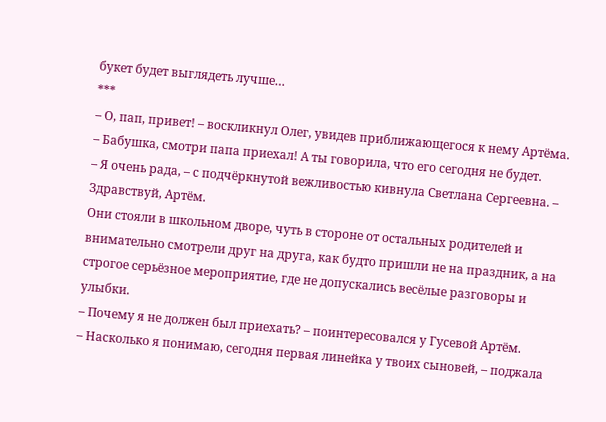букет будет выглядеть лучше…
***
– О, пап, привет! – воскликнул Олег, увидев приближающегося к нему Артёма. – Бабушка, смотри папа приехал! А ты говорила, что его сегодня не будет.
– Я очень рада, – с подчёркнутой вежливостью кивнула Светлана Сергеевна. – Здравствуй, Артём.
Они стояли в школьном дворе, чуть в стороне от остальных родителей и внимательно смотрели друг на друга, как будто пришли не на праздник, а на строгое серьёзное мероприятие, где не допускались весёлые разговоры и улыбки.
– Почему я не должен был приехать? – поинтересовался у Гусевой Артём.
– Насколько я понимаю, сегодня первая линейка у твоих сыновей, – поджала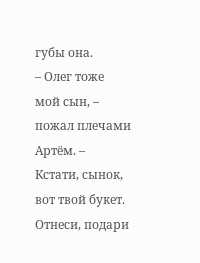губы она.
– Олег тоже мой сын, – пожал плечами Артём. – Кстати, сынок, вот твой букет. Отнеси, подари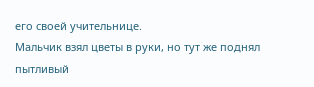его своей учительнице.
Мальчик взял цветы в руки, но тут же поднял пытливый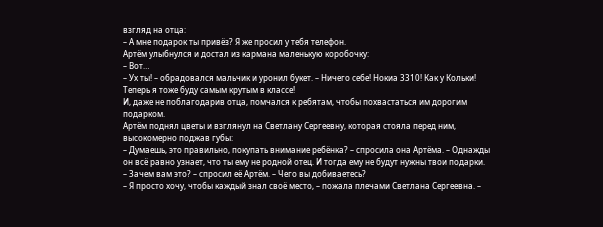взгляд на отца:
– А мне подарок ты привёз? Я же просил у тебя телефон.
Артём улыбнулся и достал из кармана маленькую коробочку:
– Вот…
– Ух ты! – обрадовался мальчик и уронил букет. – Ничего себе! Нокиа 3310! Как у Кольки! Теперь я тоже буду самым крутым в классе!
И, даже не поблагодарив отца, помчался к ребятам, чтобы похвастаться им дорогим подарком.
Артём поднял цветы и взглянул на Светлану Сергеевну, которая стояла перед ним, высокомерно поджав губы:
– Думаешь, это правильно, покупать внимание ребёнка? – спросила она Артёма. – Однажды он всё равно узнает, что ты ему не родной отец. И тогда ему не будут нужны твои подарки.
– Зачем вам это? – спросил её Артём. – Чего вы добиваетесь?
– Я просто хочу, чтобы каждый знал своё место, – пожала плечами Светлана Сергеевна. –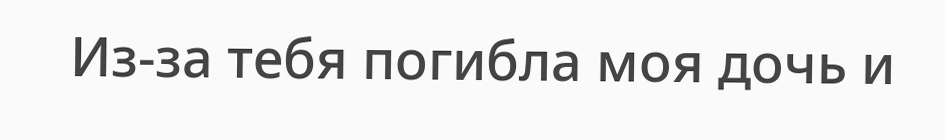Из-за тебя погибла моя дочь и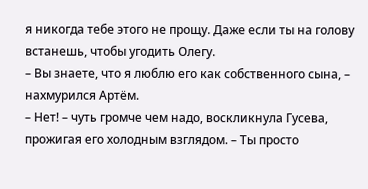я никогда тебе этого не прощу. Даже если ты на голову встанешь, чтобы угодить Олегу.
– Вы знаете, что я люблю его как собственного сына, – нахмурился Артём.
– Нет! – чуть громче чем надо, воскликнула Гусева, прожигая его холодным взглядом. – Ты просто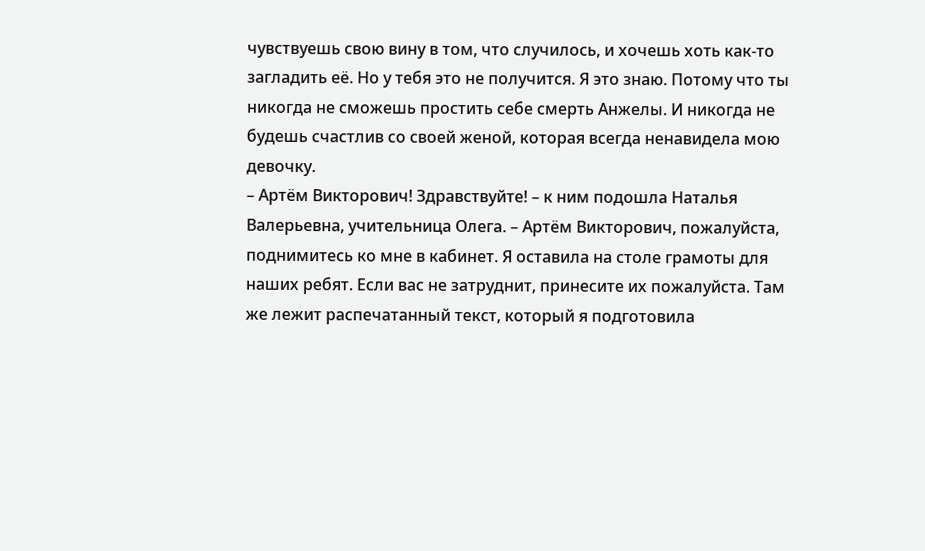чувствуешь свою вину в том, что случилось, и хочешь хоть как-то загладить её. Но у тебя это не получится. Я это знаю. Потому что ты никогда не сможешь простить себе смерть Анжелы. И никогда не будешь счастлив со своей женой, которая всегда ненавидела мою девочку.
– Артём Викторович! Здравствуйте! – к ним подошла Наталья Валерьевна, учительница Олега. – Артём Викторович, пожалуйста, поднимитесь ко мне в кабинет. Я оставила на столе грамоты для наших ребят. Если вас не затруднит, принесите их пожалуйста. Там же лежит распечатанный текст, который я подготовила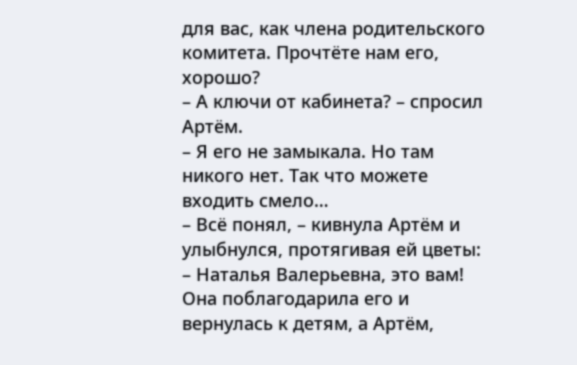для вас, как члена родительского комитета. Прочтёте нам его, хорошо?
– А ключи от кабинета? – спросил Артём.
– Я его не замыкала. Но там никого нет. Так что можете входить смело…
– Всё понял, – кивнула Артём и улыбнулся, протягивая ей цветы: – Наталья Валерьевна, это вам!
Она поблагодарила его и вернулась к детям, а Артём,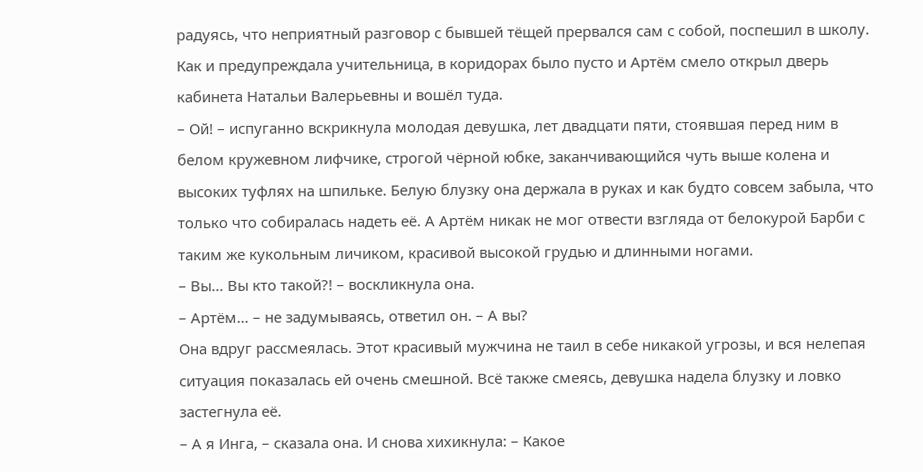радуясь, что неприятный разговор с бывшей тёщей прервался сам с собой, поспешил в школу. Как и предупреждала учительница, в коридорах было пусто и Артём смело открыл дверь кабинета Натальи Валерьевны и вошёл туда.
– Ой! – испуганно вскрикнула молодая девушка, лет двадцати пяти, стоявшая перед ним в белом кружевном лифчике, строгой чёрной юбке, заканчивающийся чуть выше колена и высоких туфлях на шпильке. Белую блузку она держала в руках и как будто совсем забыла, что только что собиралась надеть её. А Артём никак не мог отвести взгляда от белокурой Барби с таким же кукольным личиком, красивой высокой грудью и длинными ногами.
– Вы… Вы кто такой?! – воскликнула она.
– Артём… – не задумываясь, ответил он. – А вы?
Она вдруг рассмеялась. Этот красивый мужчина не таил в себе никакой угрозы, и вся нелепая ситуация показалась ей очень смешной. Всё также смеясь, девушка надела блузку и ловко застегнула её.
– А я Инга, – сказала она. И снова хихикнула: – Какое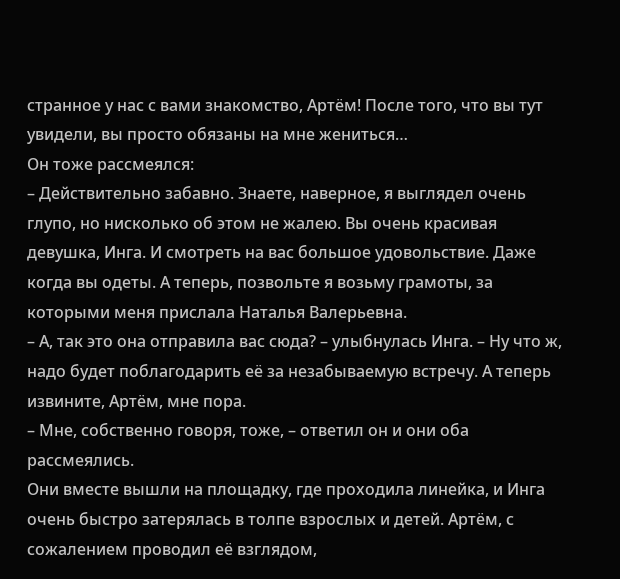странное у нас с вами знакомство, Артём! После того, что вы тут увидели, вы просто обязаны на мне жениться…
Он тоже рассмеялся:
– Действительно забавно. Знаете, наверное, я выглядел очень глупо, но нисколько об этом не жалею. Вы очень красивая девушка, Инга. И смотреть на вас большое удовольствие. Даже когда вы одеты. А теперь, позвольте я возьму грамоты, за которыми меня прислала Наталья Валерьевна.
– А, так это она отправила вас сюда? – улыбнулась Инга. – Ну что ж, надо будет поблагодарить её за незабываемую встречу. А теперь извините, Артём, мне пора.
– Мне, собственно говоря, тоже, – ответил он и они оба рассмеялись.
Они вместе вышли на площадку, где проходила линейка, и Инга очень быстро затерялась в толпе взрослых и детей. Артём, с сожалением проводил её взглядом,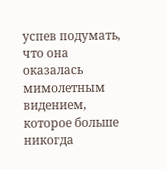успев подумать, что она оказалась мимолетным видением, которое больше никогда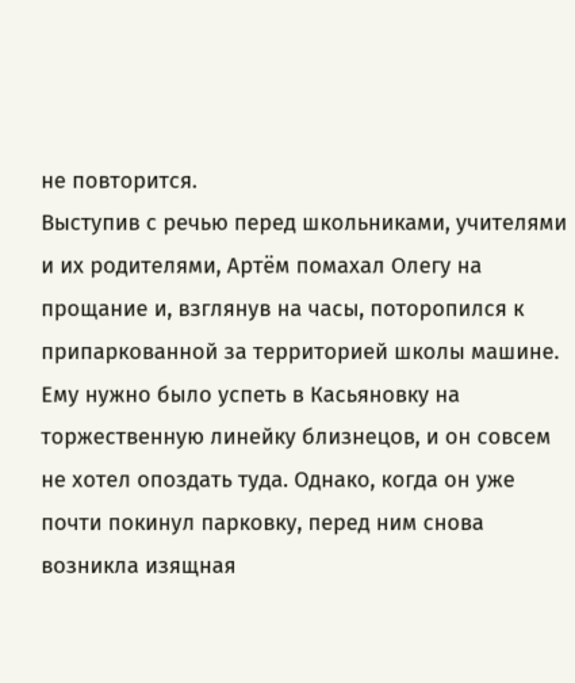не повторится.
Выступив с речью перед школьниками, учителями и их родителями, Артём помахал Олегу на прощание и, взглянув на часы, поторопился к припаркованной за территорией школы машине. Ему нужно было успеть в Касьяновку на торжественную линейку близнецов, и он совсем не хотел опоздать туда. Однако, когда он уже почти покинул парковку, перед ним снова возникла изящная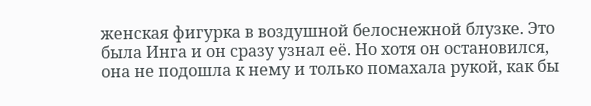женская фигурка в воздушной белоснежной блузке. Это была Инга и он сразу узнал её. Но хотя он остановился, она не подошла к нему и только помахала рукой, как бы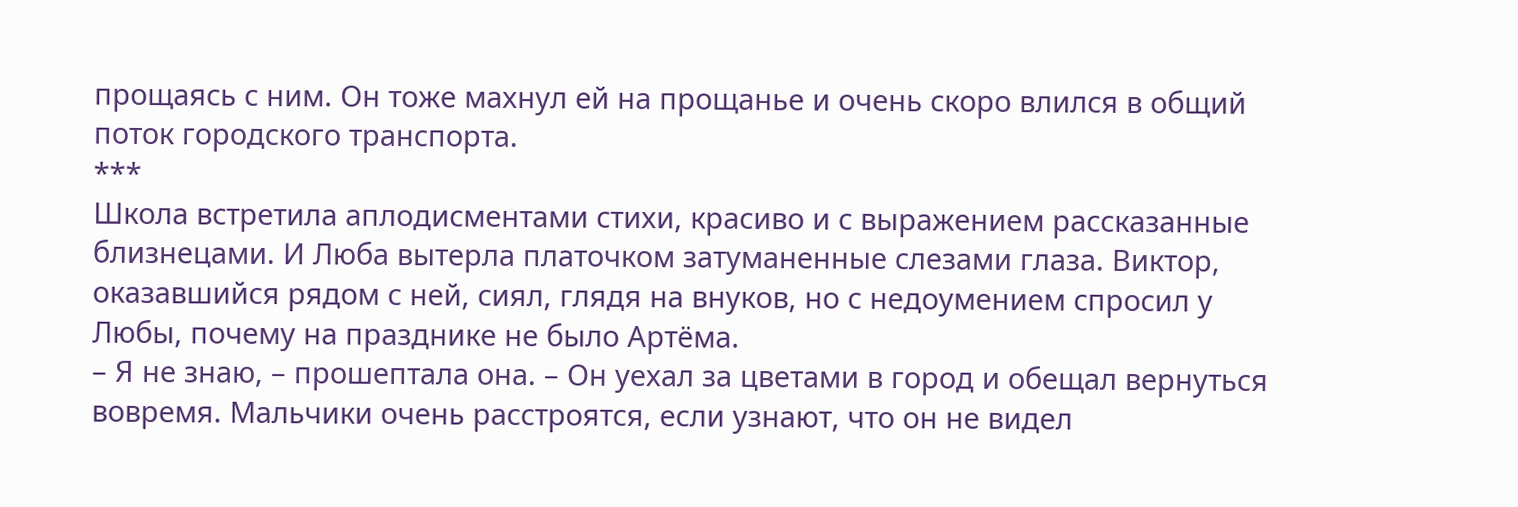прощаясь с ним. Он тоже махнул ей на прощанье и очень скоро влился в общий поток городского транспорта.
***
Школа встретила аплодисментами стихи, красиво и с выражением рассказанные близнецами. И Люба вытерла платочком затуманенные слезами глаза. Виктор, оказавшийся рядом с ней, сиял, глядя на внуков, но с недоумением спросил у Любы, почему на празднике не было Артёма.
– Я не знаю, – прошептала она. – Он уехал за цветами в город и обещал вернуться вовремя. Мальчики очень расстроятся, если узнают, что он не видел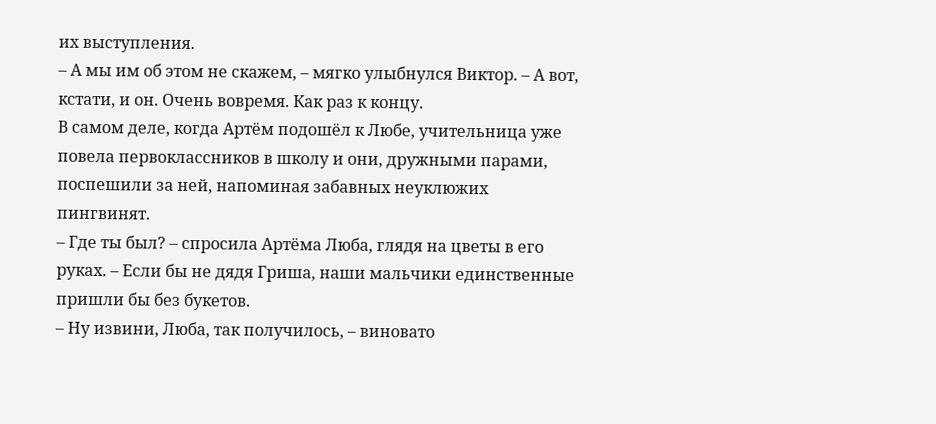их выступления.
– А мы им об этом не скажем, – мягко улыбнулся Виктор. – А вот, кстати, и он. Очень вовремя. Как раз к концу.
В самом деле, когда Артём подошёл к Любе, учительница уже повела первоклассников в школу и они, дружными парами, поспешили за ней, напоминая забавных неуклюжих пингвинят.
– Где ты был? – спросила Артёма Люба, глядя на цветы в его руках. – Если бы не дядя Гриша, наши мальчики единственные пришли бы без букетов.
– Ну извини, Люба, так получилось, – виновато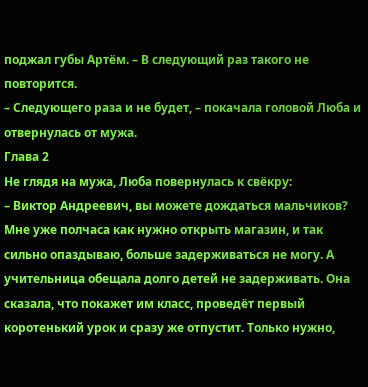поджал губы Артём. – В следующий раз такого не повторится.
– Следующего раза и не будет, – покачала головой Люба и отвернулась от мужа.
Глава 2
Не глядя на мужа, Люба повернулась к свёкру:
– Виктор Андреевич, вы можете дождаться мальчиков? Мне уже полчаса как нужно открыть магазин, и так сильно опаздываю, больше задерживаться не могу. А учительница обещала долго детей не задерживать. Она сказала, что покажет им класс, проведёт первый коротенький урок и сразу же отпустит. Только нужно,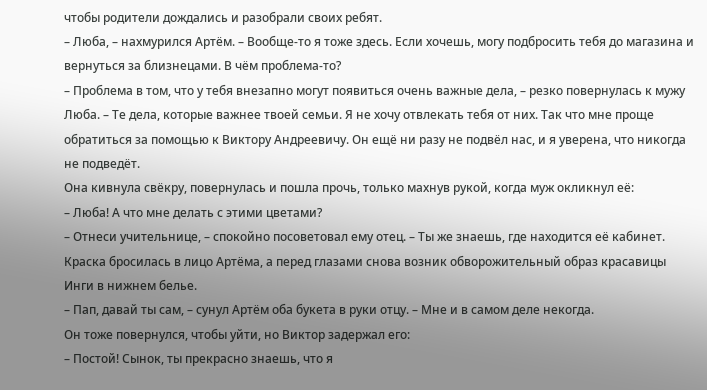чтобы родители дождались и разобрали своих ребят.
– Люба, – нахмурился Артём. – Вообще-то я тоже здесь. Если хочешь, могу подбросить тебя до магазина и вернуться за близнецами. В чём проблема-то?
– Проблема в том, что у тебя внезапно могут появиться очень важные дела, – резко повернулась к мужу Люба. – Те дела, которые важнее твоей семьи. Я не хочу отвлекать тебя от них. Так что мне проще обратиться за помощью к Виктору Андреевичу. Он ещё ни разу не подвёл нас, и я уверена, что никогда не подведёт.
Она кивнула свёкру, повернулась и пошла прочь, только махнув рукой, когда муж окликнул её:
– Люба! А что мне делать с этими цветами?
– Отнеси учительнице, – спокойно посоветовал ему отец. – Ты же знаешь, где находится её кабинет.
Краска бросилась в лицо Артёма, а перед глазами снова возник обворожительный образ красавицы Инги в нижнем белье.
– Пап, давай ты сам, – сунул Артём оба букета в руки отцу. – Мне и в самом деле некогда.
Он тоже повернулся, чтобы уйти, но Виктор задержал его:
– Постой! Сынок, ты прекрасно знаешь, что я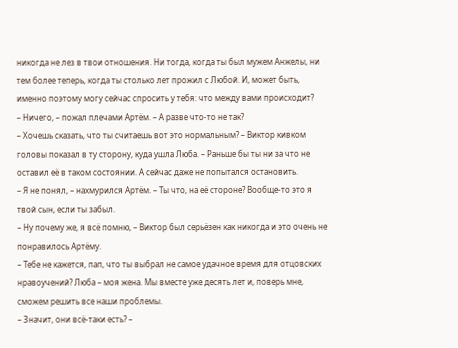никогда не лез в твои отношения. Ни тогда, когда ты был мужем Анжелы, ни тем более теперь, когда ты столько лет прожил с Любой. И, может быть, именно поэтому могу сейчас спросить у тебя: что между вами происходит?
– Ничего, – пожал плечами Артём. – А разве что-то не так?
– Хочешь сказать, что ты считаешь вот это нормальным? – Виктор кивком головы показал в ту сторону, куда ушла Люба. – Раньше бы ты ни за что не оставил её в таком состоянии. А сейчас даже не попытался остановить.
– Я не понял, – нахмурился Артём. – Ты что, на её стороне? Вообще-то это я твой сын, если ты забыл.
– Ну почему же, я всё помню, – Виктор был серьёзен как никогда и это очень не понравилось Артёму.
– Тебе не кажется, пап, что ты выбрал не самое удачное время для отцовских нравоучений? Люба – моя жена. Мы вместе уже десять лет и, поверь мне, сможем решить все наши проблемы.
– Значит, они всё-таки есть? –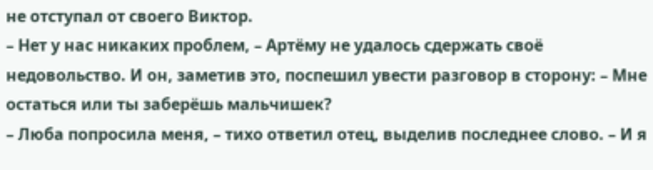не отступал от своего Виктор.
– Нет у нас никаких проблем, – Артёму не удалось сдержать своё недовольство. И он, заметив это, поспешил увести разговор в сторону: – Мне остаться или ты заберёшь мальчишек?
– Люба попросила меня, – тихо ответил отец, выделив последнее слово. – И я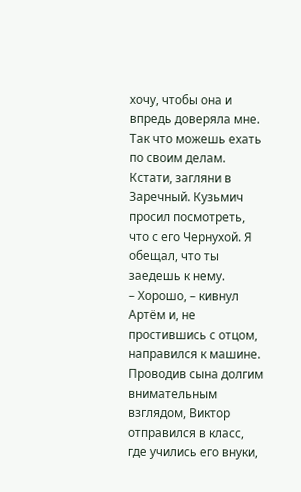хочу, чтобы она и впредь доверяла мне. Так что можешь ехать по своим делам. Кстати, загляни в Заречный. Кузьмич просил посмотреть, что с его Чернухой. Я обещал, что ты заедешь к нему.
– Хорошо, – кивнул Артём и, не простившись с отцом, направился к машине.
Проводив сына долгим внимательным взглядом, Виктор отправился в класс, где учились его внуки,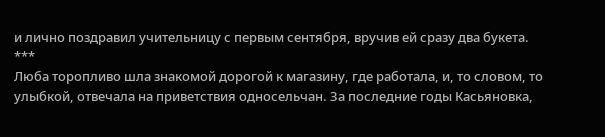и лично поздравил учительницу с первым сентября, вручив ей сразу два букета.
***
Люба торопливо шла знакомой дорогой к магазину, где работала, и, то словом, то улыбкой, отвечала на приветствия односельчан. За последние годы Касьяновка,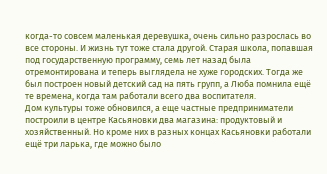когда-то совсем маленькая деревушка, очень сильно разрослась во все стороны. И жизнь тут тоже стала другой. Старая школа, попавшая под государственную программу, семь лет назад была отремонтирована и теперь выглядела не хуже городских. Тогда же был построен новый детский сад на пять групп, а Люба помнила ещё те времена, когда там работали всего два воспитателя.
Дом культуры тоже обновился, а еще частные предприниматели построили в центре Касьяновки два магазина: продуктовый и хозяйственный. Но кроме них в разных концах Касьяновки работали ещё три ларька, где можно было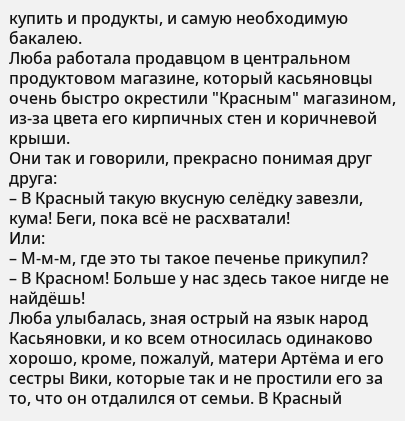купить и продукты, и самую необходимую бакалею.
Люба работала продавцом в центральном продуктовом магазине, который касьяновцы очень быстро окрестили "Красным" магазином, из-за цвета его кирпичных стен и коричневой крыши.
Они так и говорили, прекрасно понимая друг друга:
– В Красный такую вкусную селёдку завезли, кума! Беги, пока всё не расхватали!
Или:
– М-м-м, где это ты такое печенье прикупил?
– В Красном! Больше у нас здесь такое нигде не найдёшь!
Люба улыбалась, зная острый на язык народ Касьяновки, и ко всем относилась одинаково хорошо, кроме, пожалуй, матери Артёма и его сестры Вики, которые так и не простили его за то, что он отдалился от семьи. В Красный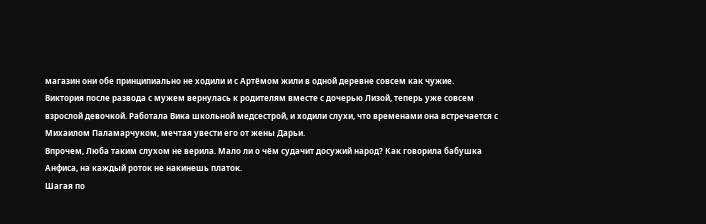магазин они обе принципиально не ходили и с Артёмом жили в одной деревне совсем как чужие.
Виктория после развода с мужем вернулась к родителям вместе с дочерью Лизой, теперь уже совсем взрослой девочкой. Работала Вика школьной медсестрой, и ходили слухи, что временами она встречается с Михаилом Паламарчуком, мечтая увести его от жены Дарьи.
Впрочем, Люба таким слухом не верила. Мало ли о чём судачит досужий народ? Как говорила бабушка Анфиса, на каждый роток не накинешь платок.
Шагая по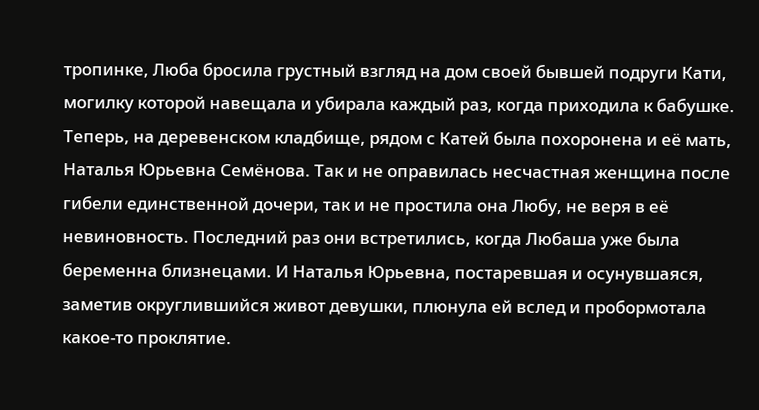тропинке, Люба бросила грустный взгляд на дом своей бывшей подруги Кати, могилку которой навещала и убирала каждый раз, когда приходила к бабушке. Теперь, на деревенском кладбище, рядом с Катей была похоронена и её мать, Наталья Юрьевна Семёнова. Так и не оправилась несчастная женщина после гибели единственной дочери, так и не простила она Любу, не веря в её невиновность. Последний раз они встретились, когда Любаша уже была беременна близнецами. И Наталья Юрьевна, постаревшая и осунувшаяся, заметив округлившийся живот девушки, плюнула ей вслед и пробормотала какое-то проклятие.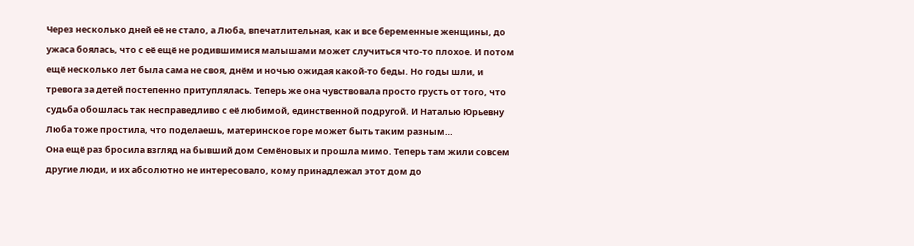Через несколько дней её не стало, а Люба, впечатлительная, как и все беременные женщины, до ужаса боялась, что с её ещё не родившимися малышами может случиться что-то плохое. И потом ещё несколько лет была сама не своя, днём и ночью ожидая какой-то беды. Но годы шли, и тревога за детей постепенно притуплялась. Теперь же она чувствовала просто грусть от того, что судьба обошлась так несправедливо с её любимой, единственной подругой. И Наталью Юрьевну Люба тоже простила, что поделаешь, материнское горе может быть таким разным…
Она ещё раз бросила взгляд на бывший дом Семёновых и прошла мимо. Теперь там жили совсем другие люди, и их абсолютно не интересовало, кому принадлежал этот дом до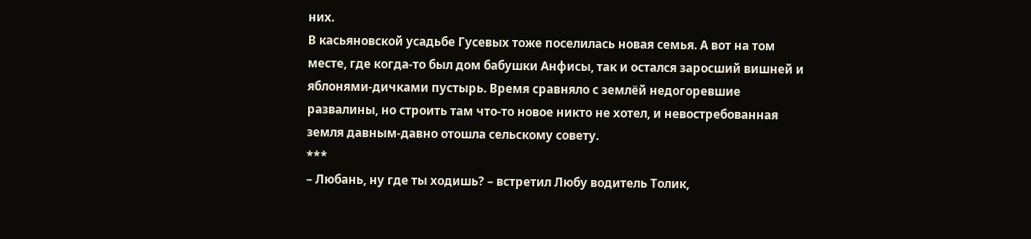них.
В касьяновской усадьбе Гусевых тоже поселилась новая семья. А вот на том месте, где когда-то был дом бабушки Анфисы, так и остался заросший вишней и яблонями-дичками пустырь. Время сравняло с землёй недогоревшие развалины, но строить там что-то новое никто не хотел, и невостребованная земля давным-давно отошла сельскому совету.
***
– Любань, ну где ты ходишь? – встретил Любу водитель Толик,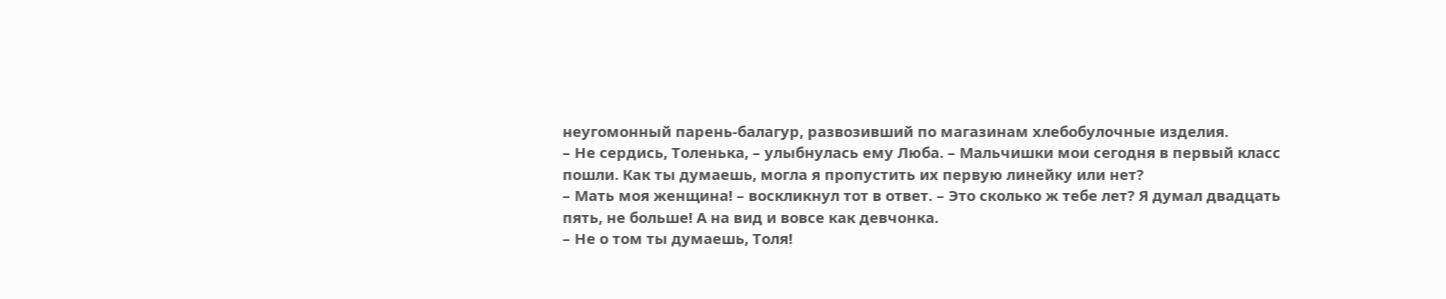неугомонный парень-балагур, развозивший по магазинам хлебобулочные изделия.
– Не сердись, Толенька, – улыбнулась ему Люба. – Мальчишки мои сегодня в первый класс пошли. Как ты думаешь, могла я пропустить их первую линейку или нет?
– Мать моя женщина! – воскликнул тот в ответ. – Это сколько ж тебе лет? Я думал двадцать пять, не больше! А на вид и вовсе как девчонка.
– Не о том ты думаешь, Толя!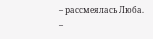– рассмеялась Люба. –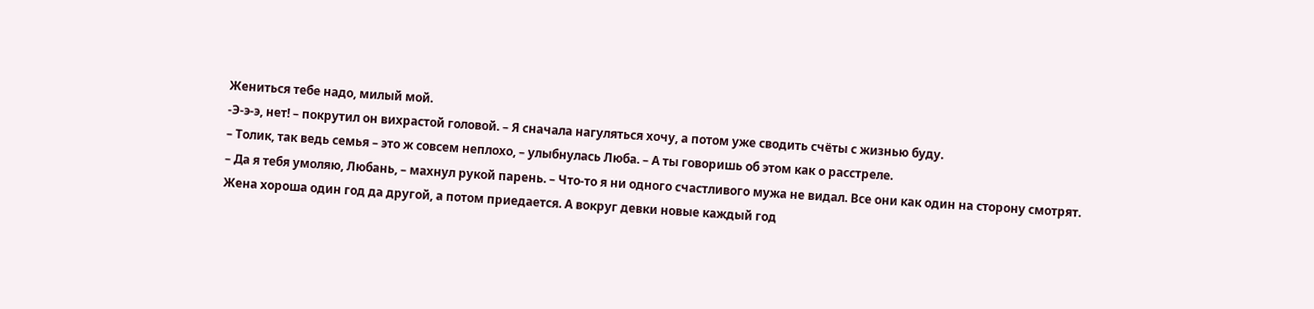Жениться тебе надо, милый мой.
-Э-э-э, нет! – покрутил он вихрастой головой. – Я сначала нагуляться хочу, а потом уже сводить счёты с жизнью буду.
– Толик, так ведь семья – это ж совсем неплохо, – улыбнулась Люба. – А ты говоришь об этом как о расстреле.
– Да я тебя умоляю, Любань, – махнул рукой парень. – Что-то я ни одного счастливого мужа не видал. Все они как один на сторону смотрят. Жена хороша один год да другой, а потом приедается. А вокруг девки новые каждый год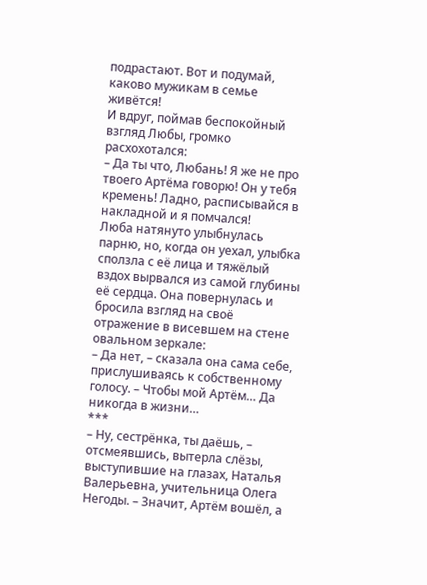подрастают. Вот и подумай, каково мужикам в семье живётся!
И вдруг, поймав беспокойный взгляд Любы, громко расхохотался:
– Да ты что, Любань! Я же не про твоего Артёма говорю! Он у тебя кремень! Ладно, расписывайся в накладной и я помчался!
Люба натянуто улыбнулась парню, но, когда он уехал, улыбка сползла с её лица и тяжёлый вздох вырвался из самой глубины её сердца. Она повернулась и бросила взгляд на своё отражение в висевшем на стене овальном зеркале:
– Да нет, – сказала она сама себе, прислушиваясь к собственному голосу. – Чтобы мой Артём… Да никогда в жизни…
***
– Ну, сестрёнка, ты даёшь, – отсмеявшись, вытерла слёзы, выступившие на глазах, Наталья Валерьевна, учительница Олега Негоды. – Значит, Артём вошёл, а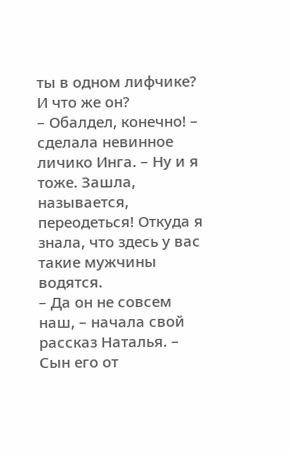ты в одном лифчике? И что же он?
– Обалдел, конечно! – сделала невинное личико Инга. – Ну и я тоже. Зашла, называется, переодеться! Откуда я знала, что здесь у вас такие мужчины водятся.
– Да он не совсем наш, – начала свой рассказ Наталья. – Сын его от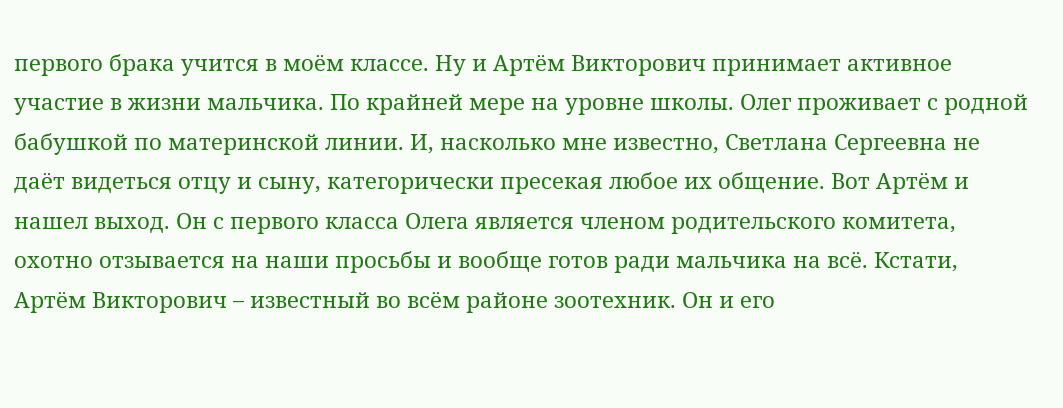первого брака учится в моём классе. Ну и Артём Викторович принимает активное участие в жизни мальчика. По крайней мере на уровне школы. Олег проживает с родной бабушкой по материнской линии. И, насколько мне известно, Светлана Сергеевна не даёт видеться отцу и сыну, категорически пресекая любое их общение. Вот Артём и нашел выход. Он с первого класса Олега является членом родительского комитета, охотно отзывается на наши просьбы и вообще готов ради мальчика на всё. Кстати, Артём Викторович – известный во всём районе зоотехник. Он и его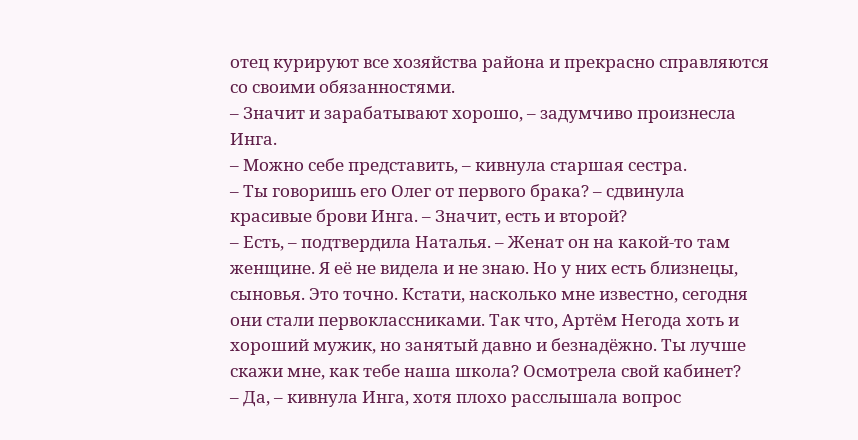отец курируют все хозяйства района и прекрасно справляются со своими обязанностями.
– Значит и зарабатывают хорошо, – задумчиво произнесла Инга.
– Можно себе представить, – кивнула старшая сестра.
– Ты говоришь его Олег от первого брака? – сдвинула красивые брови Инга. – Значит, есть и второй?
– Есть, – подтвердила Наталья. – Женат он на какой-то там женщине. Я её не видела и не знаю. Но у них есть близнецы, сыновья. Это точно. Кстати, насколько мне известно, сегодня они стали первоклассниками. Так что, Артём Негода хоть и хороший мужик, но занятый давно и безнадёжно. Ты лучше скажи мне, как тебе наша школа? Осмотрела свой кабинет?
– Да, – кивнула Инга, хотя плохо расслышала вопрос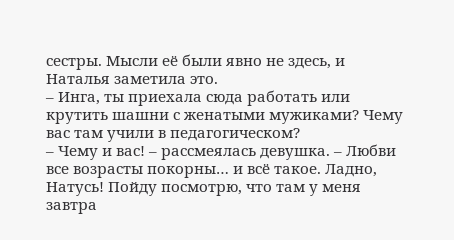сестры. Мысли её были явно не здесь, и Наталья заметила это.
– Инга, ты приехала сюда работать или крутить шашни с женатыми мужиками? Чему вас там учили в педагогическом?
– Чему и вас! – рассмеялась девушка. – Любви все возрасты покорны… и всё такое. Ладно, Натусь! Пойду посмотрю, что там у меня завтра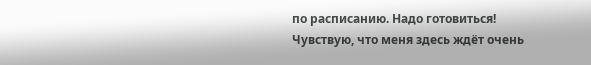по расписанию. Надо готовиться! Чувствую, что меня здесь ждёт очень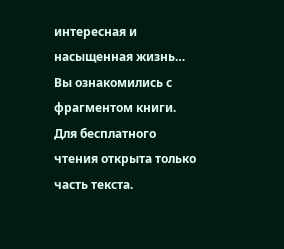интересная и насыщенная жизнь…
Вы ознакомились с фрагментом книги.
Для бесплатного чтения открыта только часть текста.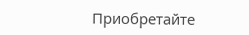Приобретайте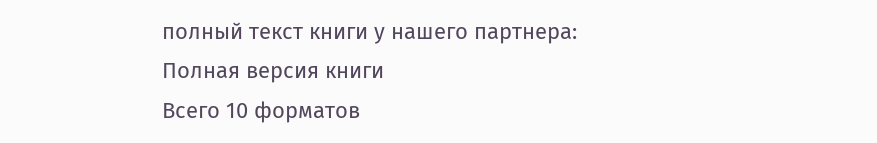полный текст книги у нашего партнера:
Полная версия книги
Всего 10 форматов